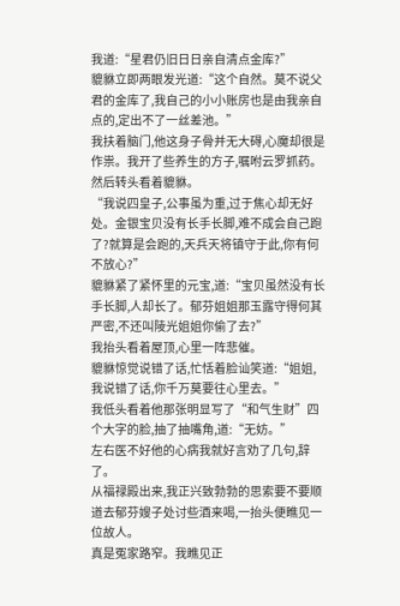我道:“星君仍旧日日亲自清点金库?”
貔貅立即两眼发光道:“这个自然。莫不说父君的金库了,我自己的小小账房也是由我亲自点的,定出不了一丝差池。”
我扶着脑门,他这身子骨并无大碍,心魔却很是作祟。我开了些养生的方子,嘱咐云罗抓药。然后转头看着貔貅。
“我说四皇子,公事虽为重,过于焦心却无好处。金银宝贝没有长手长脚,难不成会自己跑了?就算是会跑的,天兵天将镇守于此,你有何不放心?”
貔貅紧了紧怀里的元宝,道:“宝贝虽然没有长手长脚,人却长了。郁芬姐姐那玉露守得何其严密,不还叫陵光姐姐你偷了去?”
我抬头看着屋顶,心里一阵悲催。
貔貅惊觉说错了话,忙恬着脸讪笑道:“姐姐,我说错了话,你千万莫要往心里去。”
我低头看着他那张明显写了“和气生财”四个大字的脸,抽了抽嘴角,道:“无妨。”
左右医不好他的心病我就好言劝了几句,辞了。
从福禄殿出来,我正兴致勃勃的思索要不要顺道去郁芬嫂子处讨些酒来喝,一抬头便瞧见一位故人。
真是冤家路窄。我瞧见正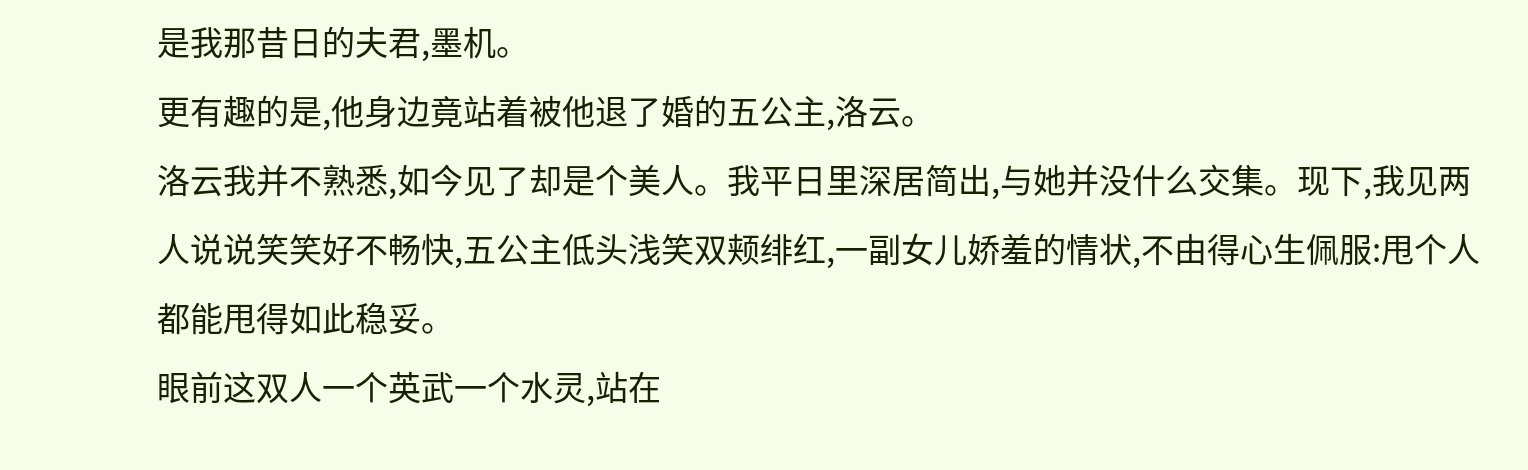是我那昔日的夫君,墨机。
更有趣的是,他身边竟站着被他退了婚的五公主,洛云。
洛云我并不熟悉,如今见了却是个美人。我平日里深居简出,与她并没什么交集。现下,我见两人说说笑笑好不畅快,五公主低头浅笑双颊绯红,一副女儿娇羞的情状,不由得心生佩服:甩个人都能甩得如此稳妥。
眼前这双人一个英武一个水灵,站在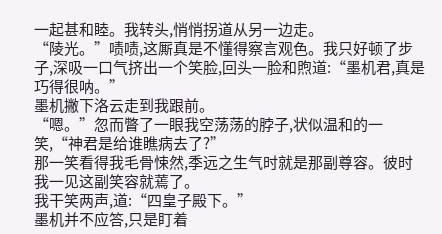一起甚和睦。我转头,悄悄拐道从另一边走。
“陵光。”啧啧,这厮真是不懂得察言观色。我只好顿了步子,深吸一口气挤出一个笑脸,回头一脸和煦道:“墨机君,真是巧得很呐。”
墨机撇下洛云走到我跟前。
“嗯。”忽而瞥了一眼我空荡荡的脖子,状似温和的一笑,“神君是给谁瞧病去了?”
那一笑看得我毛骨悚然,季远之生气时就是那副尊容。彼时我一见这副笑容就蔫了。
我干笑两声,道:“四皇子殿下。”
墨机并不应答,只是盯着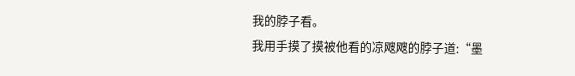我的脖子看。
我用手摸了摸被他看的凉飕飕的脖子道:“墨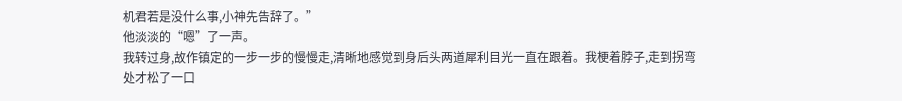机君若是没什么事,小神先告辞了。”
他淡淡的“嗯”了一声。
我转过身,故作镇定的一步一步的慢慢走,清晰地感觉到身后头两道犀利目光一直在跟着。我梗着脖子,走到拐弯处才松了一口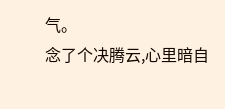气。
念了个决腾云,心里暗自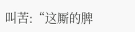叫苦:“这厮的脾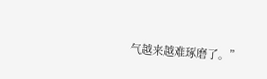气越来越难琢磨了。”